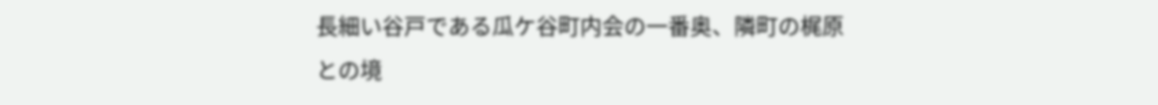長細い谷戸である瓜ケ谷町内会の一番奥、隣町の梶原との境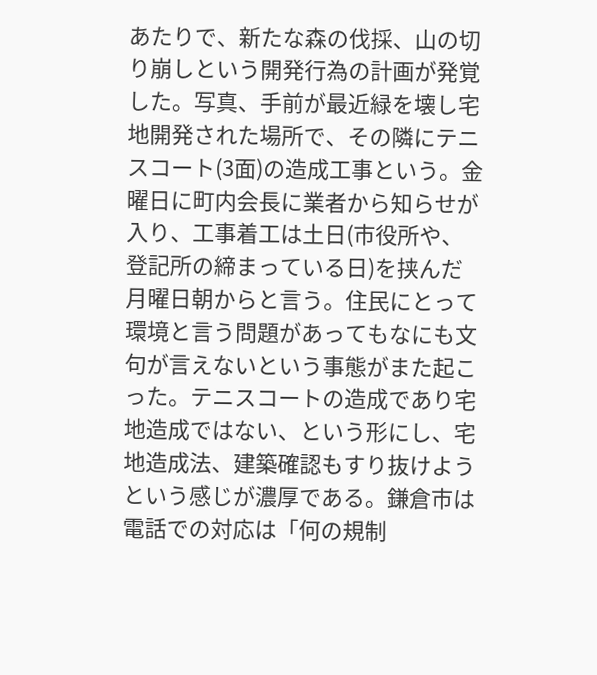あたりで、新たな森の伐採、山の切り崩しという開発行為の計画が発覚した。写真、手前が最近緑を壊し宅地開発された場所で、その隣にテニスコート(3面)の造成工事という。金曜日に町内会長に業者から知らせが入り、工事着工は土日(市役所や、登記所の締まっている日)を挟んだ月曜日朝からと言う。住民にとって環境と言う問題があってもなにも文句が言えないという事態がまた起こった。テニスコートの造成であり宅地造成ではない、という形にし、宅地造成法、建築確認もすり抜けようという感じが濃厚である。鎌倉市は電話での対応は「何の規制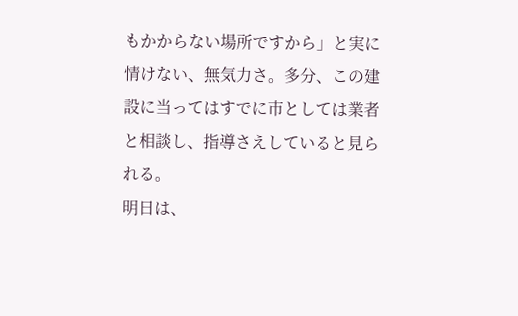もかからない場所ですから」と実に情けない、無気力さ。多分、この建設に当ってはすでに市としては業者と相談し、指導さえしていると見られる。
明日は、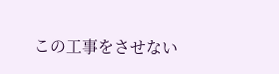この工事をさせない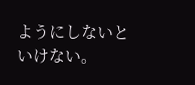ようにしないといけない。